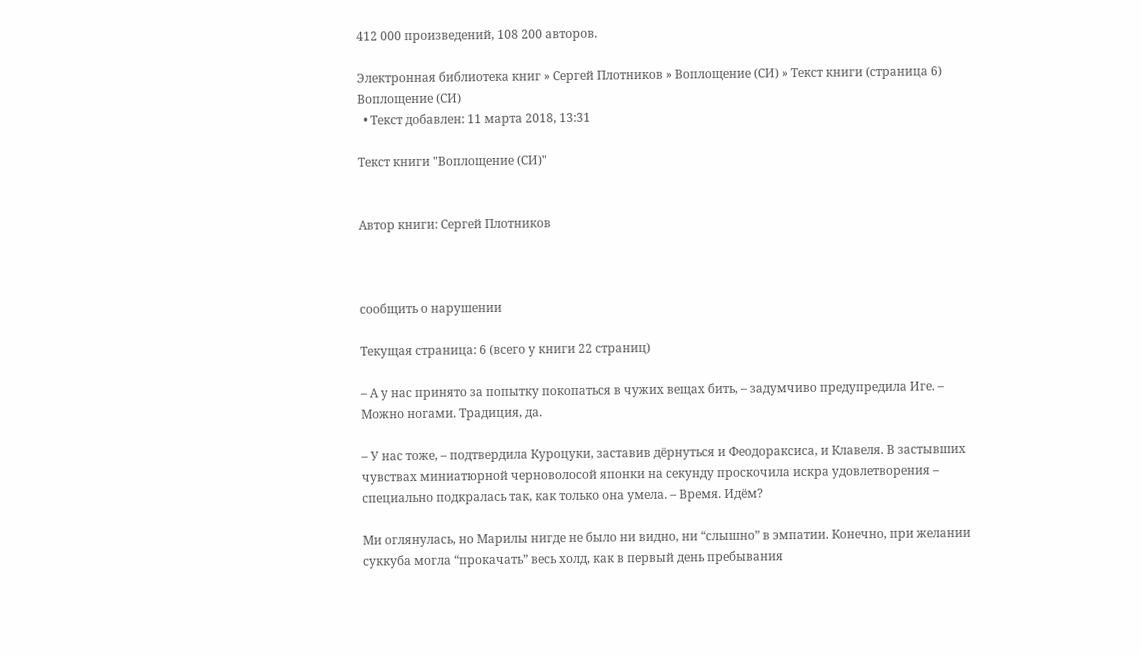412 000 произведений, 108 200 авторов.

Электронная библиотека книг » Сергей Плотников » Воплощение (СИ) » Текст книги (страница 6)
Воплощение (СИ)
  • Текст добавлен: 11 марта 2018, 13:31

Текст книги "Воплощение (СИ)"


Автор книги: Сергей Плотников



сообщить о нарушении

Текущая страница: 6 (всего у книги 22 страниц)

– А у нас принято за попытку покопаться в чужих вещах бить, – задумчиво предупредила Иге. – Можно ногами. Традиция, да.

– У нас тоже, – подтвердила Куроцуки, заставив дёрнуться и Феодораксиса, и Клавеля. В застывших чувствах миниатюрной черноволосой японки на секунду проскочила искра удовлетворения – специально подкралась так, как только она умела. – Время. Идём?

Ми оглянулась, но Марилы нигде не было ни видно, ни “слышно” в эмпатии. Конечно, при желании суккуба могла “прокачать” весь холд, как в первый день пребывания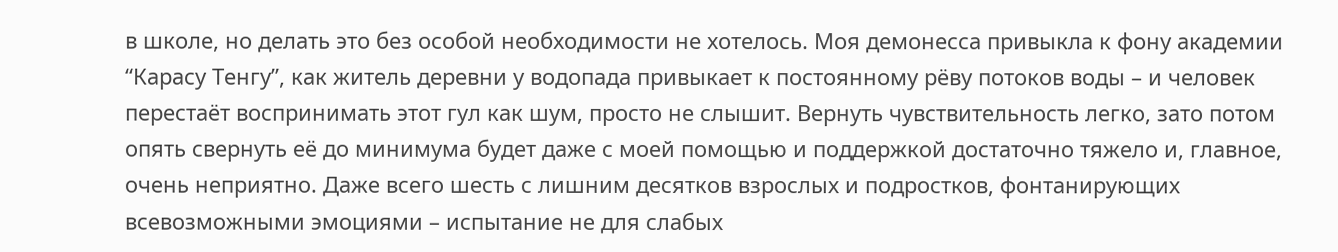в школе, но делать это без особой необходимости не хотелось. Моя демонесса привыкла к фону академии “Карасу Тенгу”, как житель деревни у водопада привыкает к постоянному рёву потоков воды – и человек перестаёт воспринимать этот гул как шум, просто не слышит. Вернуть чувствительность легко, зато потом опять свернуть её до минимума будет даже с моей помощью и поддержкой достаточно тяжело и, главное, очень неприятно. Даже всего шесть с лишним десятков взрослых и подростков, фонтанирующих всевозможными эмоциями – испытание не для слабых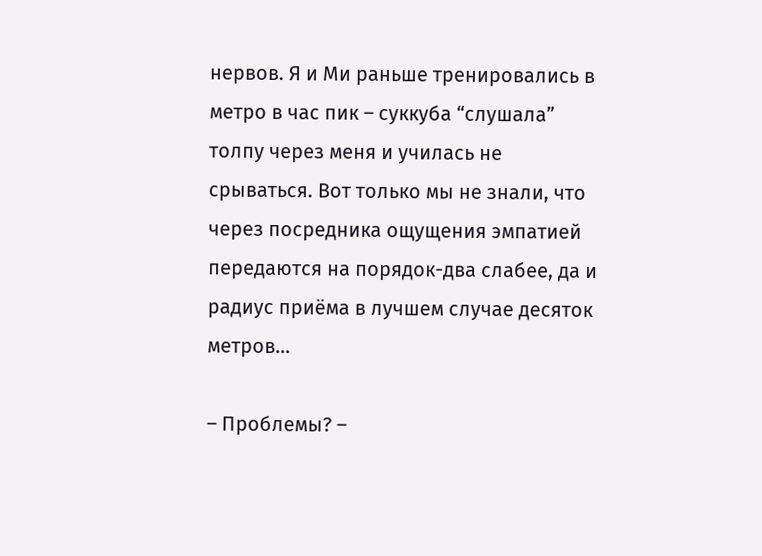нервов. Я и Ми раньше тренировались в метро в час пик – суккуба “слушала” толпу через меня и училась не срываться. Вот только мы не знали, что через посредника ощущения эмпатией передаются на порядок-два слабее, да и радиус приёма в лучшем случае десяток метров…

– Проблемы? –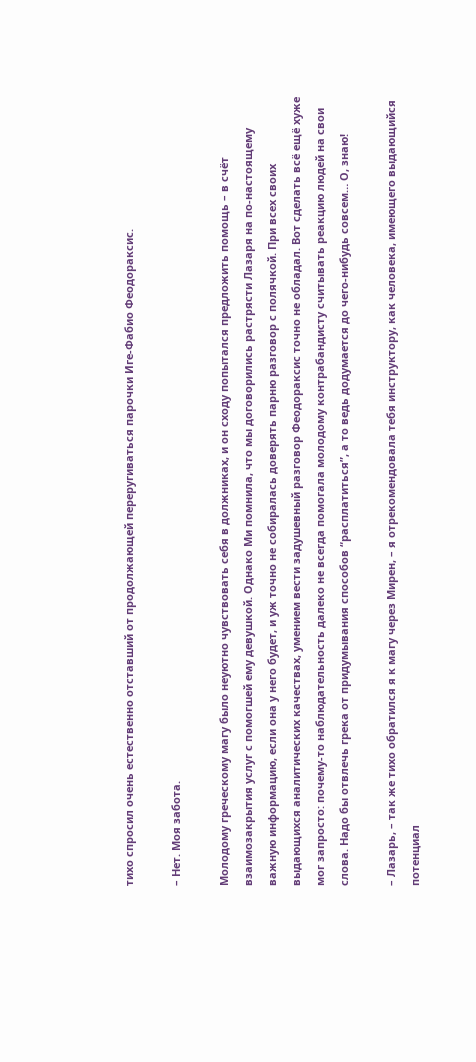тихо спросил очень естественно отставший от продолжающей переругиваться парочки Иге-Фабио Феодораксис.

– Нет. Моя забота.

Молодому греческому магу было неуютно чувствовать себя в должниках, и он сходу попытался предложить помощь – в счёт взаимозакрытия услуг с помогшей ему девушкой. Однако Ми помнила, что мы договорились растрясти Лазаря на по-настоящему важную информацию, если она у него будет, и уж точно не собиралась доверять парню разговор с полячкой. При всех своих выдающихся аналитических качествах, умением вести задушевный разговор Феодораксис точно не обладал. Вот сделать всё ещё хуже мог запросто: почему-то наблюдательность далеко не всегда помогала молодому контрабандисту считывать реакцию людей на свои слова. Надо бы отвлечь грека от придумывания способов “расплатиться”, а то ведь додумается до чего-нибудь совсем… О, знаю!

– Лазарь, – так же тихо обратился я к магу через Мирен, – я отрекомендовала тебя инструктору, как человека, имеющего выдающийся потенциал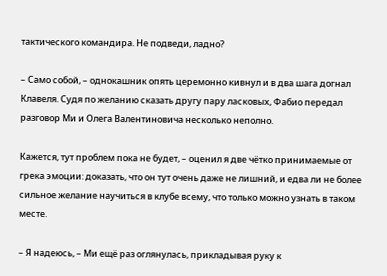тактического командира. Не подведи, ладно?

– Само собой, – однокашник опять церемонно кивнул и в два шага догнал Клавеля. Судя по желанию сказать другу пару ласковых, Фабио передал разговор Ми и Олега Валентиновича несколько неполно.

Кажется, тут проблем пока не будет, – оценил я две чётко принимаемые от грека эмоции: доказать, что он тут очень даже не лишний, и едва ли не более сильное желание научиться в клубе всему, что только можно узнать в таком месте.

– Я надеюсь, – Ми ещё раз оглянулась, прикладывая руку к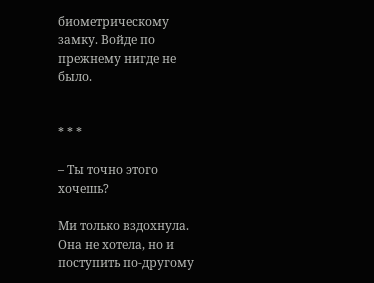биометрическому замку. Войде по прежнему нигде не было.


* * *

– Ты точно этого хочешь?

Ми только вздохнула. Она не хотела, но и поступить по-другому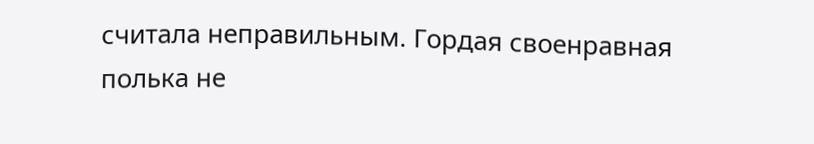считала неправильным. Гордая своенравная полька не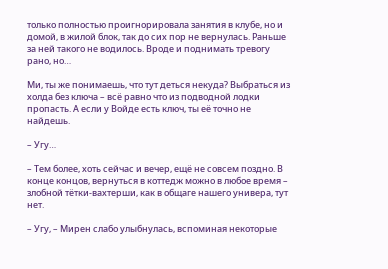только полностью проигнорировала занятия в клубе, но и домой, в жилой блок, так до сих пор не вернулась. Раньше за ней такого не водилось. Вроде и поднимать тревогу рано, но…

Ми, ты же понимаешь, что тут деться некуда? Выбраться из холда без ключа – всё равно что из подводной лодки пропасть. А если у Войде есть ключ, ты её точно не найдешь.

– Угу…

– Тем более, хоть сейчас и вечер, ещё не совсем поздно. В конце концов, вернуться в коттедж можно в любое время – злобной тётки-вахтерши, как в общаге нашего универа, тут нет.

– Угу, – Мирен слабо улыбнулась, вспоминая некоторые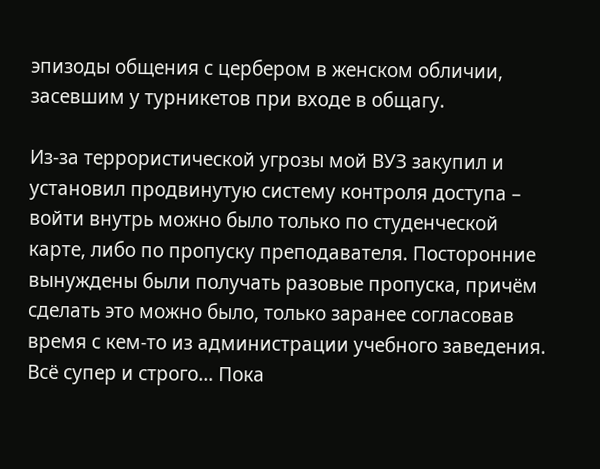эпизоды общения с цербером в женском обличии, засевшим у турникетов при входе в общагу.

Из-за террористической угрозы мой ВУЗ закупил и установил продвинутую систему контроля доступа – войти внутрь можно было только по студенческой карте, либо по пропуску преподавателя. Посторонние вынуждены были получать разовые пропуска, причём сделать это можно было, только заранее согласовав время с кем-то из администрации учебного заведения. Всё супер и строго… Пока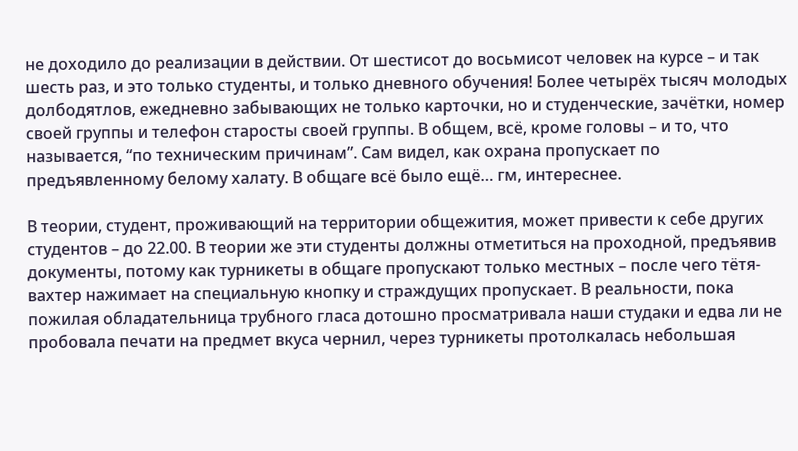не доходило до реализации в действии. От шестисот до восьмисот человек на курсе – и так шесть раз, и это только студенты, и только дневного обучения! Более четырёх тысяч молодых долбодятлов, ежедневно забывающих не только карточки, но и студенческие, зачётки, номер своей группы и телефон старосты своей группы. В общем, всё, кроме головы – и то, что называется, “по техническим причинам”. Сам видел, как охрана пропускает по предъявленному белому халату. В общаге всё было ещё… гм, интереснее.

В теории, студент, проживающий на территории общежития, может привести к себе других студентов – до 22.00. В теории же эти студенты должны отметиться на проходной, предъявив документы, потому как турникеты в общаге пропускают только местных – после чего тётя-вахтер нажимает на специальную кнопку и страждущих пропускает. В реальности, пока пожилая обладательница трубного гласа дотошно просматривала наши студаки и едва ли не пробовала печати на предмет вкуса чернил, через турникеты протолкалась небольшая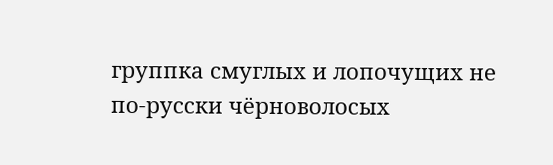группка смуглых и лопочущих не по-русски чёрноволосых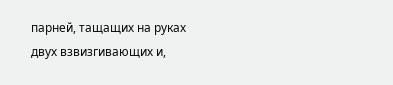парней, тащащих на руках двух взвизгивающих и,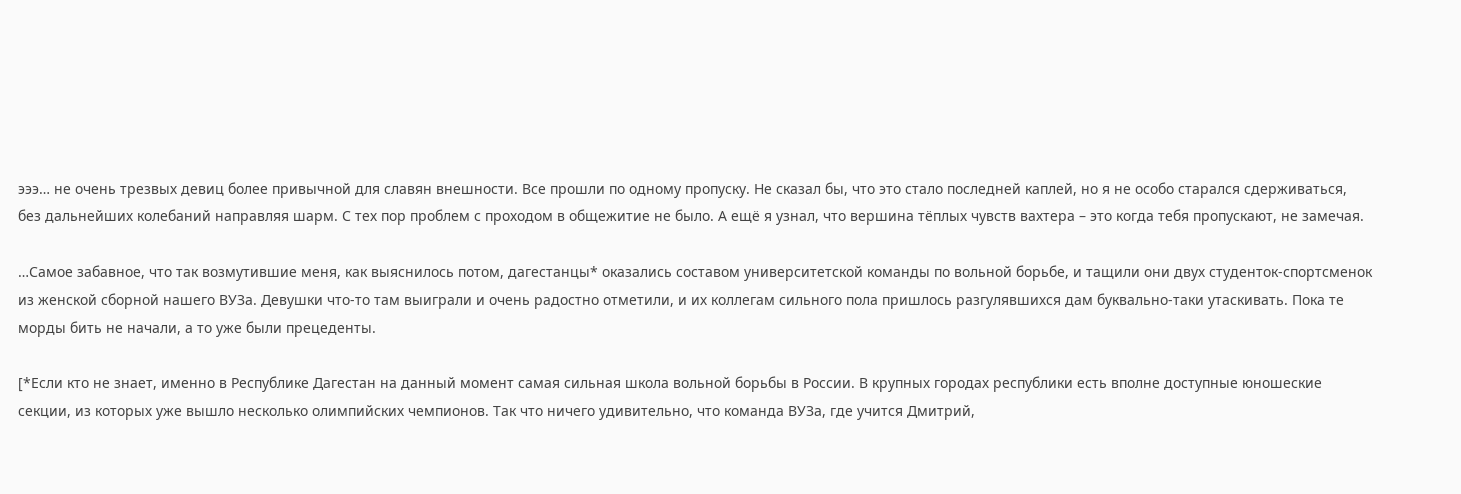эээ… не очень трезвых девиц более привычной для славян внешности. Все прошли по одному пропуску. Не сказал бы, что это стало последней каплей, но я не особо старался сдерживаться, без дальнейших колебаний направляя шарм. С тех пор проблем с проходом в общежитие не было. А ещё я узнал, что вершина тёплых чувств вахтера – это когда тебя пропускают, не замечая.

…Самое забавное, что так возмутившие меня, как выяснилось потом, дагестанцы* оказались составом университетской команды по вольной борьбе, и тащили они двух студенток-спортсменок из женской сборной нашего ВУЗа. Девушки что-то там выиграли и очень радостно отметили, и их коллегам сильного пола пришлось разгулявшихся дам буквально-таки утаскивать. Пока те морды бить не начали, а то уже были прецеденты.

[*Если кто не знает, именно в Республике Дагестан на данный момент самая сильная школа вольной борьбы в России. В крупных городах республики есть вполне доступные юношеские секции, из которых уже вышло несколько олимпийских чемпионов. Так что ничего удивительно, что команда ВУЗа, где учится Дмитрий,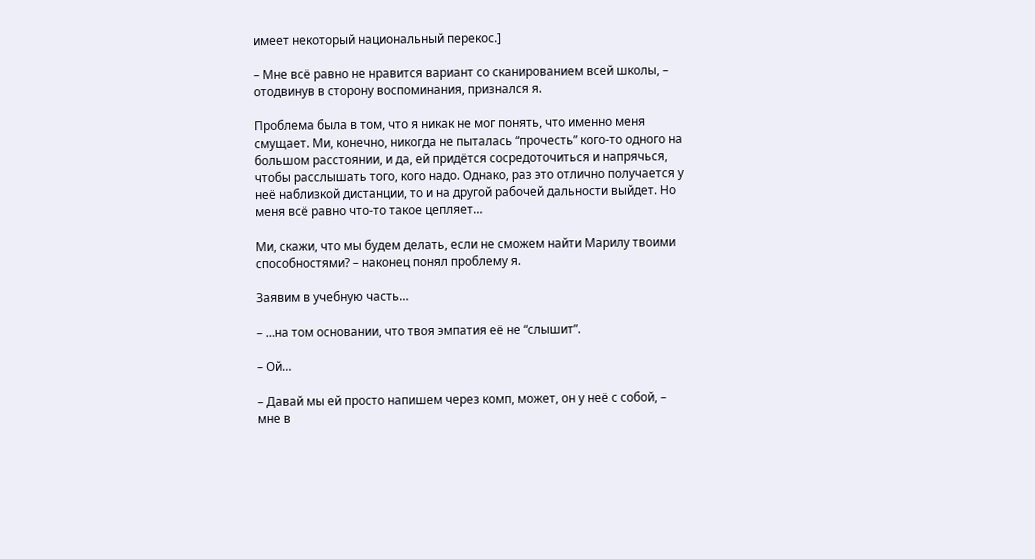имеет некоторый национальный перекос.]

– Мне всё равно не нравится вариант со сканированием всей школы, – отодвинув в сторону воспоминания, признался я.

Проблема была в том, что я никак не мог понять, что именно меня смущает. Ми, конечно, никогда не пыталась “прочесть” кого-то одного на большом расстоянии, и да, ей придётся сосредоточиться и напрячься, чтобы расслышать того, кого надо. Однако, раз это отлично получается у неё наблизкой дистанции, то и на другой рабочей дальности выйдет. Но меня всё равно что-то такое цепляет…

Ми, скажи, что мы будем делать, если не сможем найти Марилу твоими способностями? – наконец понял проблему я.

Заявим в учебную часть…

– …на том основании, что твоя эмпатия её не “слышит”.

– Ой…

– Давай мы ей просто напишем через комп, может, он у неё с собой, – мне в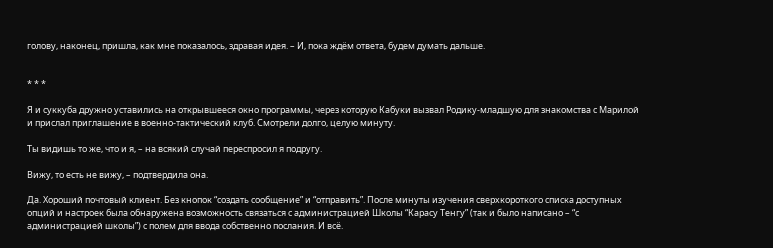голову, наконец, пришла, как мне показалось, здравая идея. – И, пока ждём ответа, будем думать дальше.


* * *

Я и суккуба дружно уставились на открывшееся окно программы, через которую Кабуки вызвал Родику-младшую для знакомства с Марилой и прислал приглашение в военно-тактический клуб. Смотрели долго, целую минуту.

Ты видишь то же, что и я, – на всякий случай переспросил я подругу.

Вижу, то есть не вижу, – подтвердила она.

Да. Хороший почтовый клиент. Без кнопок “создать сообщение” и “отправить”. После минуты изучения сверхкороткого списка доступных опций и настроек была обнаружена возможность связаться с администрацией Школы “Карасу Тенгу” (так и было написано – “с администрацией школы”) с полем для ввода собственно послания. И всё.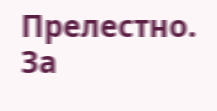Прелестно. За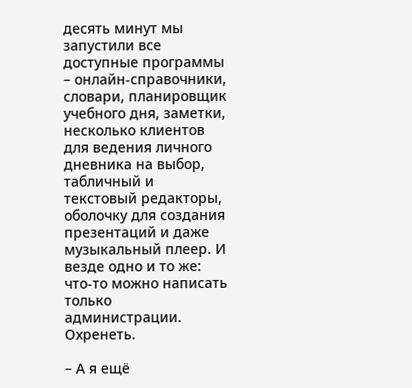десять минут мы запустили все доступные программы – онлайн-справочники, словари, планировщик учебного дня, заметки, несколько клиентов для ведения личного дневника на выбор, табличный и текстовый редакторы, оболочку для создания презентаций и даже музыкальный плеер. И везде одно и то же: что-то можно написать только администрации. Охренеть.

– А я ещё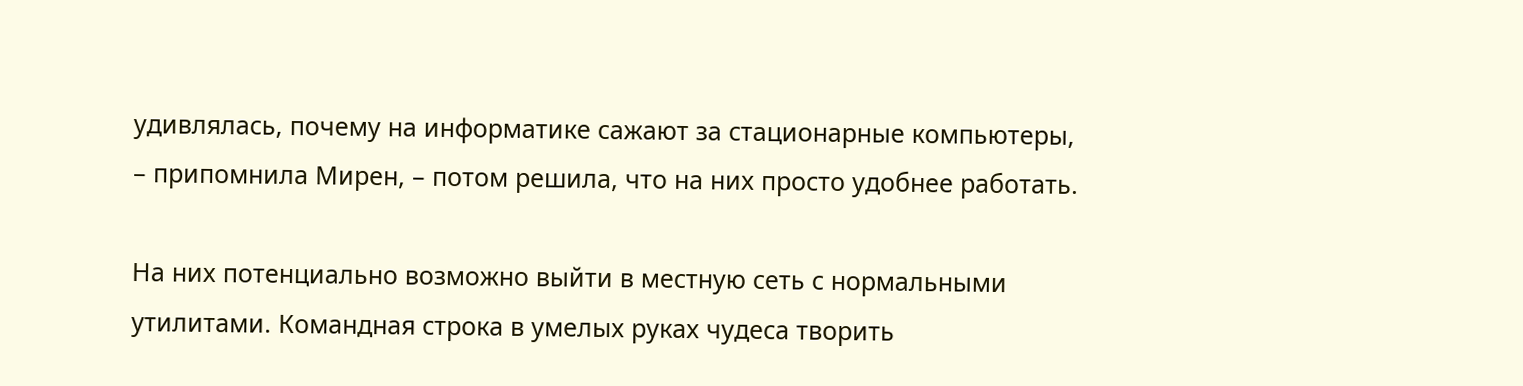удивлялась, почему на информатике сажают за стационарные компьютеры, – припомнила Мирен, – потом решила, что на них просто удобнее работать.

На них потенциально возможно выйти в местную сеть с нормальными утилитами. Командная строка в умелых руках чудеса творить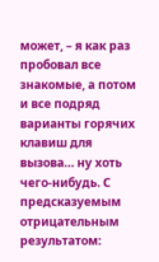может, – я как раз пробовал все знакомые, а потом и все подряд варианты горячих клавиш для вызова… ну хоть чего-нибудь. С предсказуемым отрицательным результатом: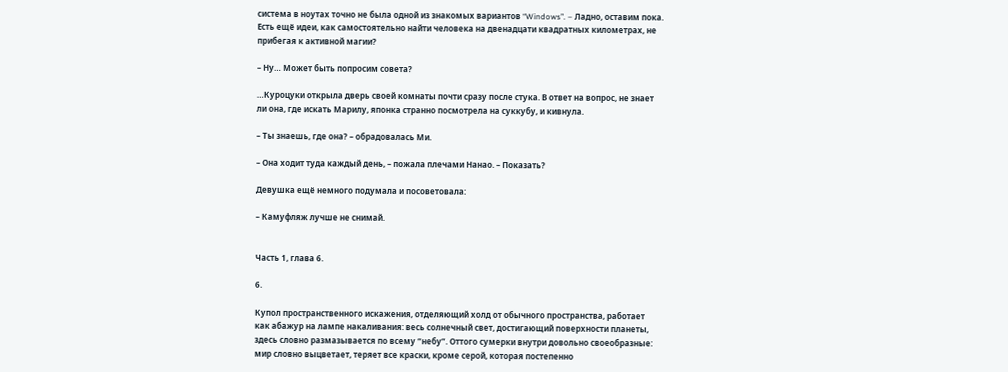система в ноутах точно не была одной из знакомых вариантов “Windows”. – Ладно, оставим пока. Есть ещё идеи, как самостоятельно найти человека на двенадцати квадратных километрах, не прибегая к активной магии?

– Ну… Может быть попросим совета?

…Куроцуки открыла дверь своей комнаты почти сразу после стука. В ответ на вопрос, не знает ли она, где искать Марилу, японка странно посмотрела на суккубу, и кивнула.

– Ты знаешь, где она? – обрадовалась Ми.

– Она ходит туда каждый день, – пожала плечами Нанао. – Показать?

Девушка ещё немного подумала и посоветовала:

– Камуфляж лучше не снимай.


Часть 1, глава 6.

6.

Купол пространственного искажения, отделяющий холд от обычного пространства, работает как абажур на лампе накаливания: весь солнечный свет, достигающий поверхности планеты, здесь словно размазывается по всему “небу”. Оттого сумерки внутри довольно своеобразные: мир словно выцветает, теряет все краски, кроме серой, которая постепенно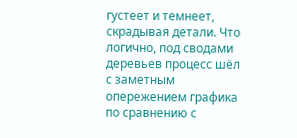густеет и темнеет, скрадывая детали. Что логично, под сводами деревьев процесс шёл с заметным опережением графика по сравнению с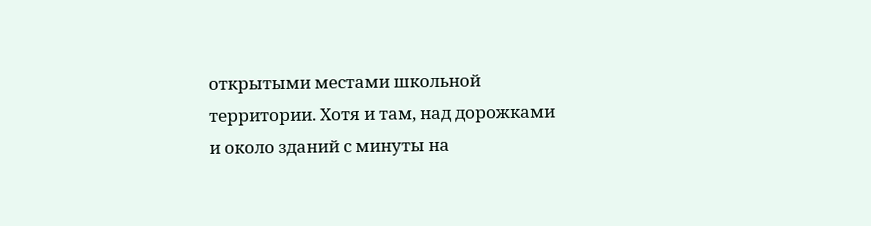открытыми местами школьной территории. Хотя и там, над дорожками и около зданий с минуты на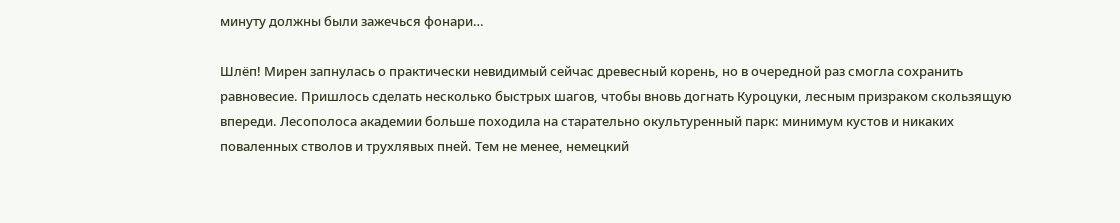минуту должны были зажечься фонари…

Шлёп! Мирен запнулась о практически невидимый сейчас древесный корень, но в очередной раз смогла сохранить равновесие. Пришлось сделать несколько быстрых шагов, чтобы вновь догнать Куроцуки, лесным призраком скользящую впереди. Лесополоса академии больше походила на старательно окультуренный парк: минимум кустов и никаких поваленных стволов и трухлявых пней. Тем не менее, немецкий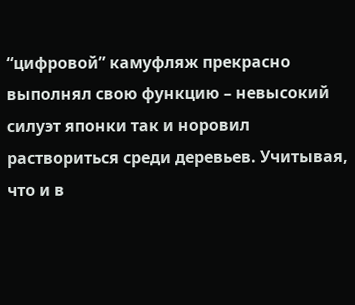“цифровой” камуфляж прекрасно выполнял свою функцию – невысокий силуэт японки так и норовил раствориться среди деревьев. Учитывая, что и в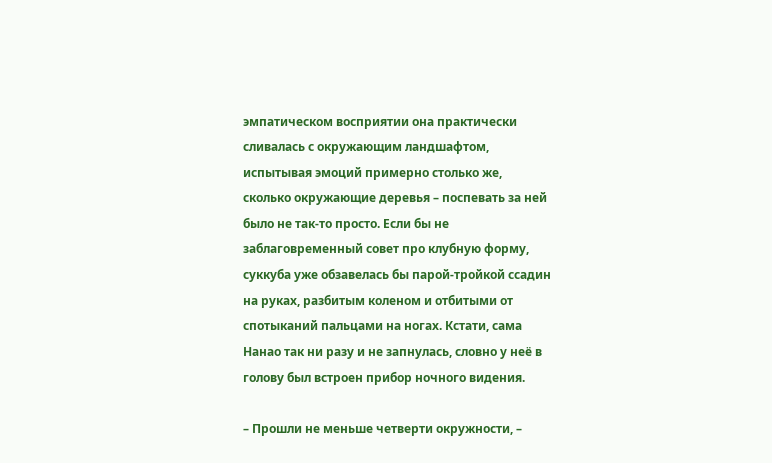эмпатическом восприятии она практически сливалась с окружающим ландшафтом, испытывая эмоций примерно столько же, сколько окружающие деревья – поспевать за ней было не так-то просто. Если бы не заблаговременный совет про клубную форму, суккуба уже обзавелась бы парой-тройкой ссадин на руках, разбитым коленом и отбитыми от спотыканий пальцами на ногах. Кстати, сама Нанао так ни разу и не запнулась, словно у неё в голову был встроен прибор ночного видения.

– Прошли не меньше четверти окружности, –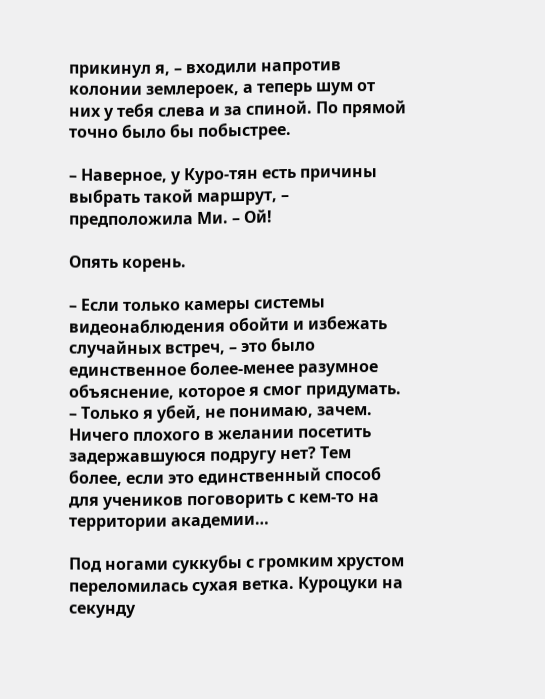прикинул я, – входили напротив колонии землероек, а теперь шум от них у тебя слева и за спиной. По прямой точно было бы побыстрее.

– Наверное, у Куро-тян есть причины выбрать такой маршрут, – предположила Ми. – Ой!

Опять корень.

– Если только камеры системы видеонаблюдения обойти и избежать случайных встреч, – это было единственное более-менее разумное объяснение, которое я смог придумать. – Только я убей, не понимаю, зачем. Ничего плохого в желании посетить задержавшуюся подругу нет? Тем более, если это единственный способ для учеников поговорить с кем-то на территории академии…

Под ногами суккубы с громким хрустом переломилась сухая ветка. Куроцуки на секунду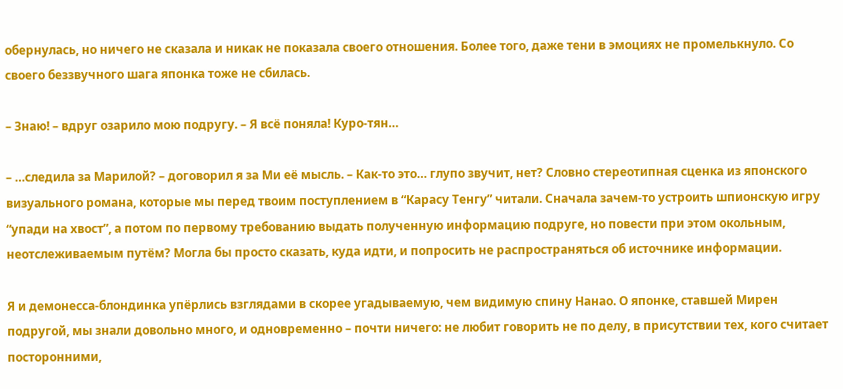обернулась, но ничего не сказала и никак не показала своего отношения. Более того, даже тени в эмоциях не промелькнуло. Со своего беззвучного шага японка тоже не сбилась.

– Знаю! – вдруг озарило мою подругу. – Я всё поняла! Куро-тян…

– …следила за Марилой? – договорил я за Ми её мысль. – Как-то это… глупо звучит, нет? Словно стереотипная сценка из японского визуального романа, которые мы перед твоим поступлением в “Карасу Тенгу” читали. Сначала зачем-то устроить шпионскую игру “упади на хвост”, а потом по первому требованию выдать полученную информацию подруге, но повести при этом окольным, неотслеживаемым путём? Могла бы просто сказать, куда идти, и попросить не распространяться об источнике информации.

Я и демонесса-блондинка упёрлись взглядами в скорее угадываемую, чем видимую спину Нанао. О японке, ставшей Мирен подругой, мы знали довольно много, и одновременно – почти ничего: не любит говорить не по делу, в присутствии тех, кого считает посторонними,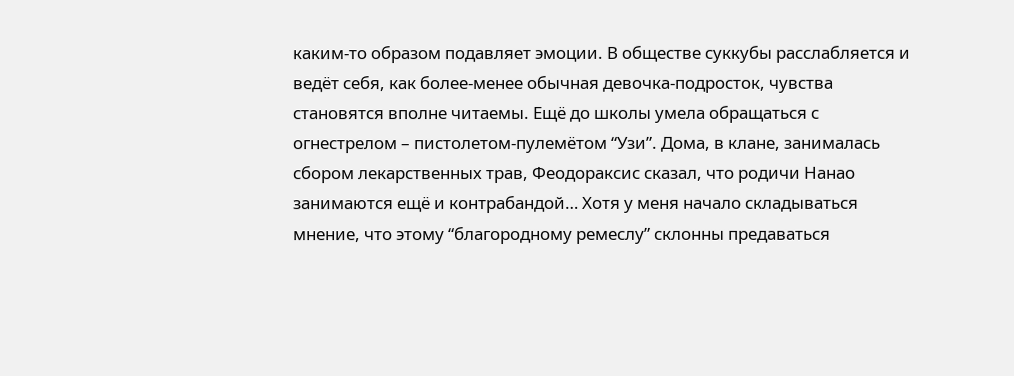каким-то образом подавляет эмоции. В обществе суккубы расслабляется и ведёт себя, как более-менее обычная девочка-подросток, чувства становятся вполне читаемы. Ещё до школы умела обращаться с огнестрелом – пистолетом-пулемётом “Узи”. Дома, в клане, занималась сбором лекарственных трав, Феодораксис сказал, что родичи Нанао занимаются ещё и контрабандой… Хотя у меня начало складываться мнение, что этому “благородному ремеслу” склонны предаваться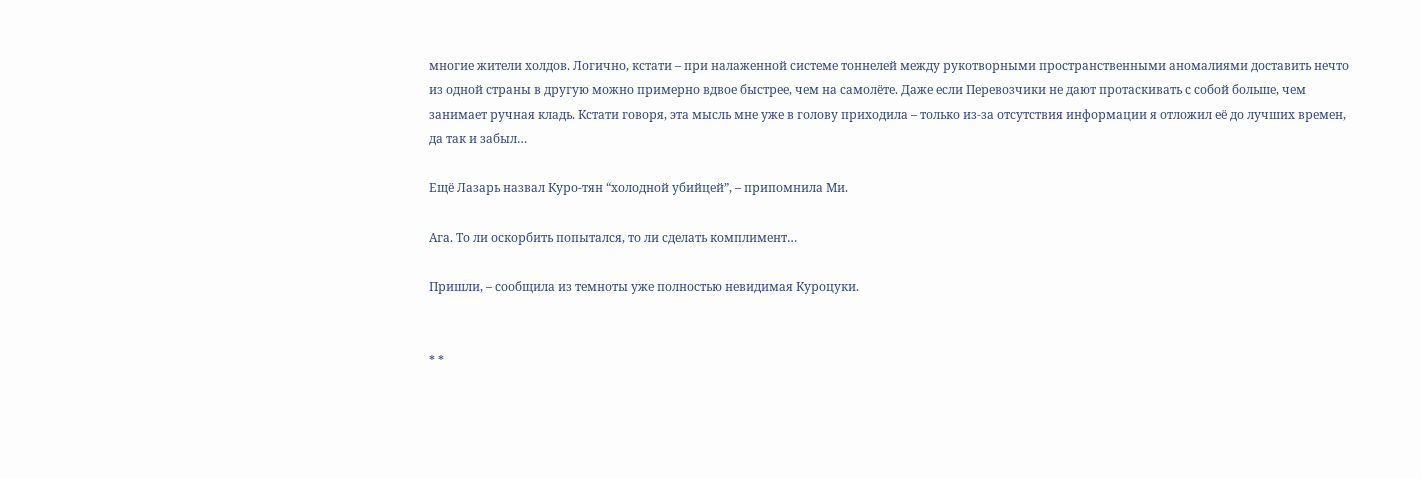многие жители холдов. Логично, кстати – при налаженной системе тоннелей между рукотворными пространственными аномалиями доставить нечто из одной страны в другую можно примерно вдвое быстрее, чем на самолёте. Даже если Перевозчики не дают протаскивать с собой больше, чем занимает ручная кладь. Кстати говоря, эта мысль мне уже в голову приходила – только из-за отсутствия информации я отложил её до лучших времен, да так и забыл…

Ещё Лазарь назвал Куро-тян “холодной убийцей”, – припомнила Ми.

Ага. То ли оскорбить попытался, то ли сделать комплимент…

Пришли, – сообщила из темноты уже полностью невидимая Куроцуки.


* *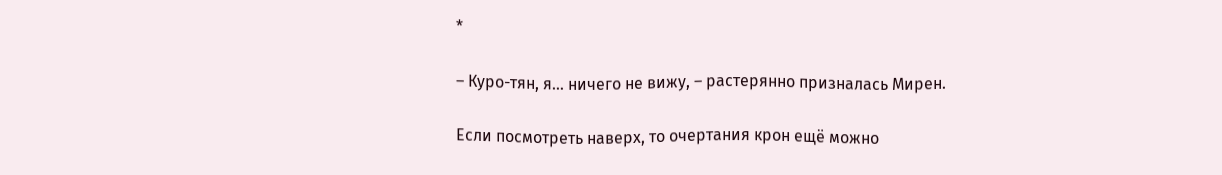*

– Куро-тян, я… ничего не вижу, – растерянно призналась Мирен.

Если посмотреть наверх, то очертания крон ещё можно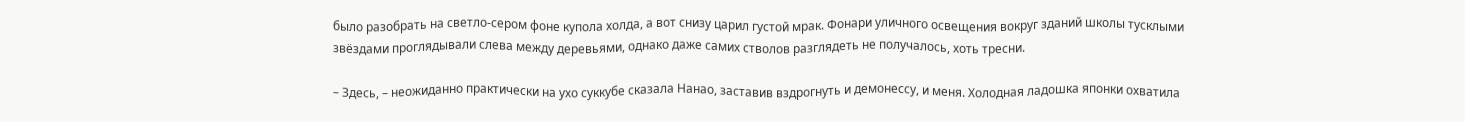было разобрать на светло-сером фоне купола холда, а вот снизу царил густой мрак. Фонари уличного освещения вокруг зданий школы тусклыми звёздами проглядывали слева между деревьями, однако даже самих стволов разглядеть не получалось, хоть тресни.

– Здесь, – неожиданно практически на ухо суккубе сказала Нанао, заставив вздрогнуть и демонессу, и меня. Холодная ладошка японки охватила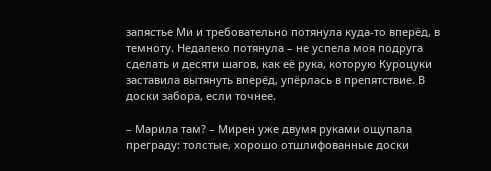запястье Ми и требовательно потянула куда-то вперёд, в темноту. Недалеко потянула – не успела моя подруга сделать и десяти шагов, как её рука, которую Куроцуки заставила вытянуть вперёд, упёрлась в препятствие. В доски забора, если точнее.

– Марила там? – Мирен уже двумя руками ощупала преграду: толстые, хорошо отшлифованные доски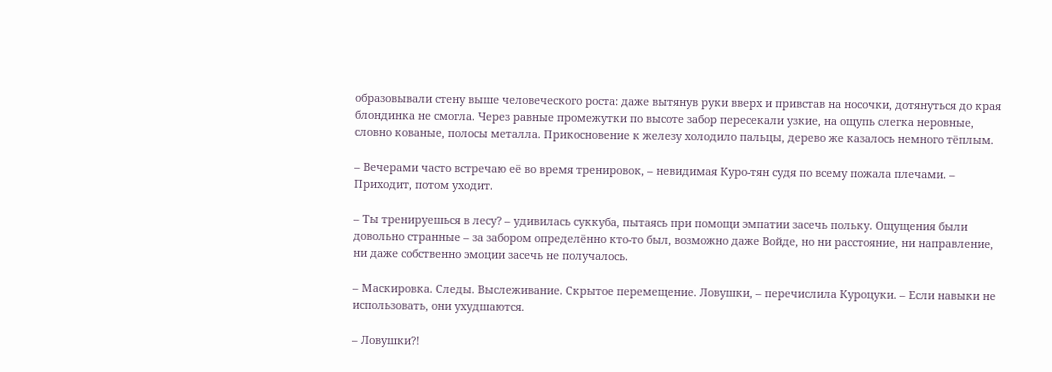образовывали стену выше человеческого роста: даже вытянув руки вверх и привстав на носочки, дотянуться до края блондинка не смогла. Через равные промежутки по высоте забор пересекали узкие, на ощупь слегка неровные, словно кованые, полосы металла. Прикосновение к железу холодило пальцы, дерево же казалось немного тёплым.

– Вечерами часто встречаю её во время тренировок, – невидимая Куро-тян судя по всему пожала плечами. – Приходит, потом уходит.

– Ты тренируешься в лесу? – удивилась суккуба, пытаясь при помощи эмпатии засечь польку. Ощущения были довольно странные – за забором определённо кто-то был, возможно даже Войде, но ни расстояние, ни направление, ни даже собственно эмоции засечь не получалось.

– Маскировка. Следы. Выслеживание. Скрытое перемещение. Ловушки, – перечислила Куроцуки. – Если навыки не использовать, они ухудшаются.

– Ловушки?!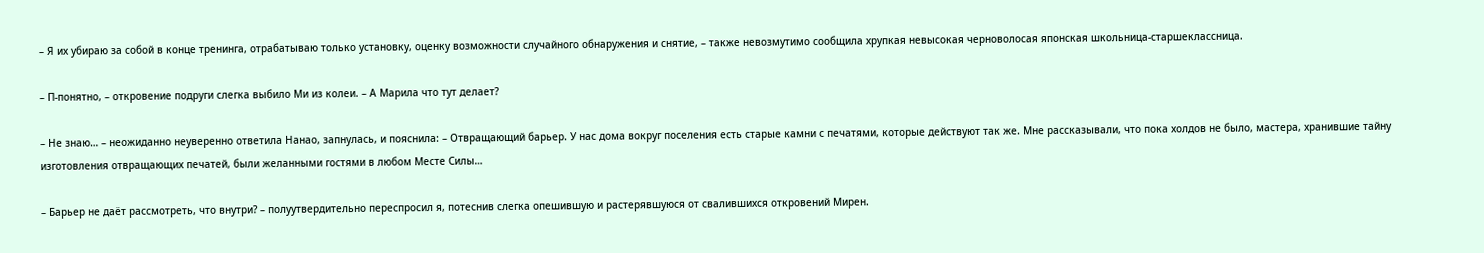– Я их убираю за собой в конце тренинга, отрабатываю только установку, оценку возможности случайного обнаружения и снятие, – также невозмутимо сообщила хрупкая невысокая черноволосая японская школьница-старшеклассница.

– П-понятно, – откровение подруги слегка выбило Ми из колеи. – А Марила что тут делает?

– Не знаю… – неожиданно неуверенно ответила Нанао, запнулась, и пояснила: – Отвращающий барьер. У нас дома вокруг поселения есть старые камни с печатями, которые действуют так же. Мне рассказывали, что пока холдов не было, мастера, хранившие тайну изготовления отвращающих печатей, были желанными гостями в любом Месте Силы…

– Барьер не даёт рассмотреть, что внутри? – полуутвердительно переспросил я, потеснив слегка опешившую и растерявшуюся от свалившихся откровений Мирен.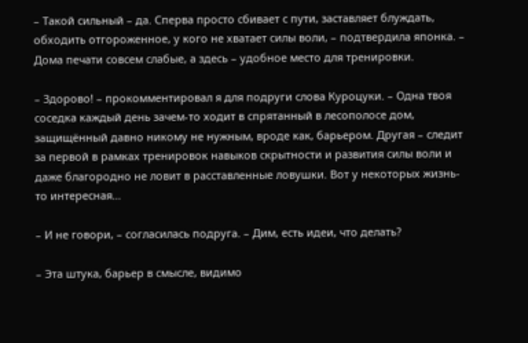– Такой сильный – да. Сперва просто сбивает с пути, заставляет блуждать, обходить отгороженное, у кого не хватает силы воли, – подтвердила японка. – Дома печати совсем слабые, а здесь – удобное место для тренировки.

– Здорово! – прокомментировал я для подруги слова Куроцуки. – Одна твоя соседка каждый день зачем-то ходит в спрятанный в лесополосе дом, защищённый давно никому не нужным, вроде как, барьером. Другая – следит за первой в рамках тренировок навыков скрытности и развития силы воли и даже благородно не ловит в расставленные ловушки. Вот у некоторых жизнь-то интересная…

– И не говори, – согласилась подруга. – Дим, есть идеи, что делать?

– Эта штука, барьер в смысле, видимо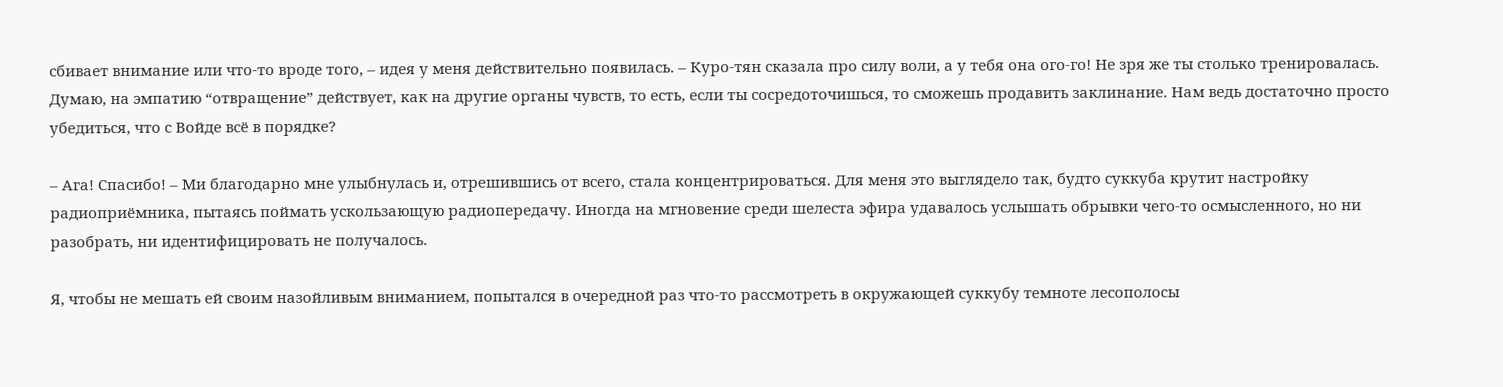сбивает внимание или что-то вроде того, – идея у меня действительно появилась. – Куро-тян сказала про силу воли, а у тебя она ого-го! Не зря же ты столько тренировалась. Думаю, на эмпатию “отвращение” действует, как на другие органы чувств, то есть, если ты сосредоточишься, то сможешь продавить заклинание. Нам ведь достаточно просто убедиться, что с Войде всё в порядке?

– Ага! Спасибо! – Ми благодарно мне улыбнулась и, отрешившись от всего, стала концентрироваться. Для меня это выглядело так, будто суккуба крутит настройку радиоприёмника, пытаясь поймать ускользающую радиопередачу. Иногда на мгновение среди шелеста эфира удавалось услышать обрывки чего-то осмысленного, но ни разобрать, ни идентифицировать не получалось.

Я, чтобы не мешать ей своим назойливым вниманием, попытался в очередной раз что-то рассмотреть в окружающей суккубу темноте лесополосы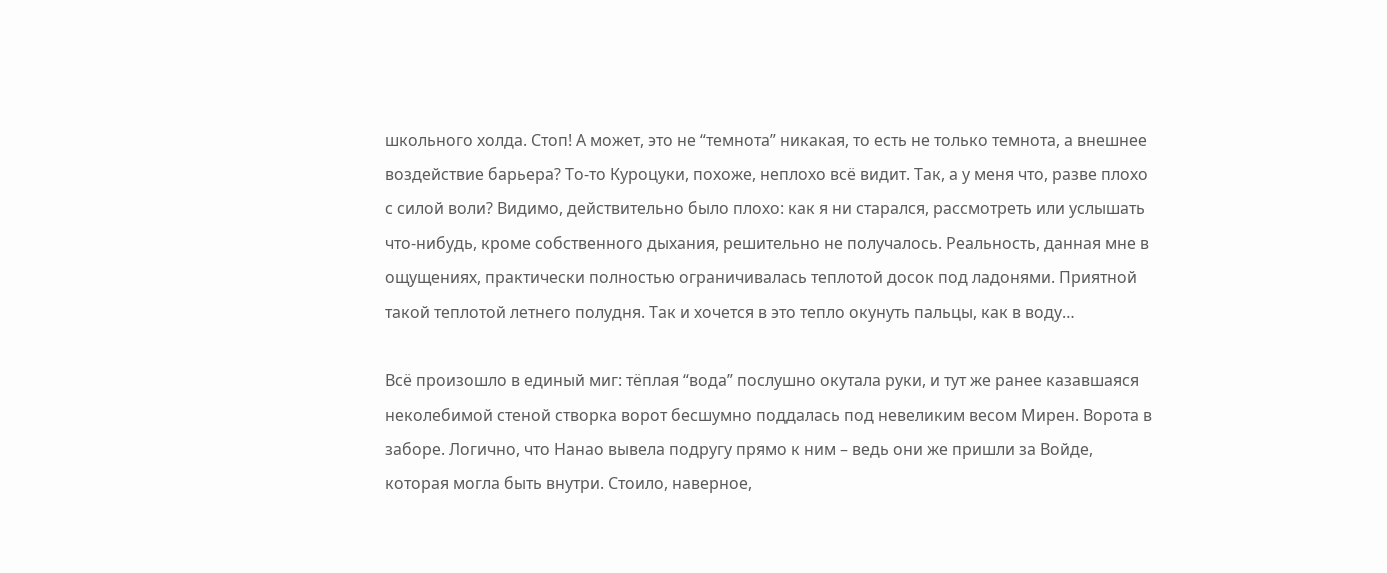школьного холда. Стоп! А может, это не “темнота” никакая, то есть не только темнота, а внешнее воздействие барьера? То-то Куроцуки, похоже, неплохо всё видит. Так, а у меня что, разве плохо с силой воли? Видимо, действительно было плохо: как я ни старался, рассмотреть или услышать что-нибудь, кроме собственного дыхания, решительно не получалось. Реальность, данная мне в ощущениях, практически полностью ограничивалась теплотой досок под ладонями. Приятной такой теплотой летнего полудня. Так и хочется в это тепло окунуть пальцы, как в воду…

Всё произошло в единый миг: тёплая “вода” послушно окутала руки, и тут же ранее казавшаяся неколебимой стеной створка ворот бесшумно поддалась под невеликим весом Мирен. Ворота в заборе. Логично, что Нанао вывела подругу прямо к ним – ведь они же пришли за Войде, которая могла быть внутри. Стоило, наверное,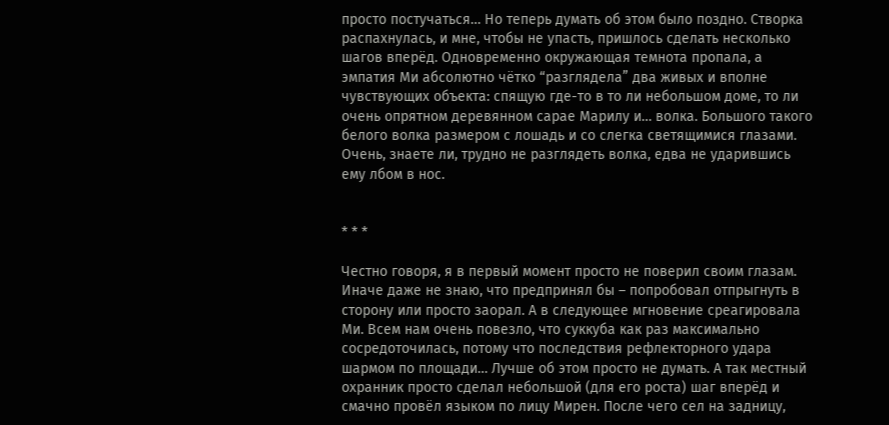просто постучаться… Но теперь думать об этом было поздно. Створка распахнулась, и мне, чтобы не упасть, пришлось сделать несколько шагов вперёд. Одновременно окружающая темнота пропала, а эмпатия Ми абсолютно чётко “разглядела” два живых и вполне чувствующих объекта: спящую где-то в то ли небольшом доме, то ли очень опрятном деревянном сарае Марилу и… волка. Большого такого белого волка размером с лошадь и со слегка светящимися глазами. Очень, знаете ли, трудно не разглядеть волка, едва не ударившись ему лбом в нос.


* * *

Честно говоря, я в первый момент просто не поверил своим глазам. Иначе даже не знаю, что предпринял бы – попробовал отпрыгнуть в сторону или просто заорал. А в следующее мгновение среагировала Ми. Всем нам очень повезло, что суккуба как раз максимально сосредоточилась, потому что последствия рефлекторного удара шармом по площади… Лучше об этом просто не думать. А так местный охранник просто сделал небольшой (для его роста) шаг вперёд и смачно провёл языком по лицу Мирен. После чего сел на задницу,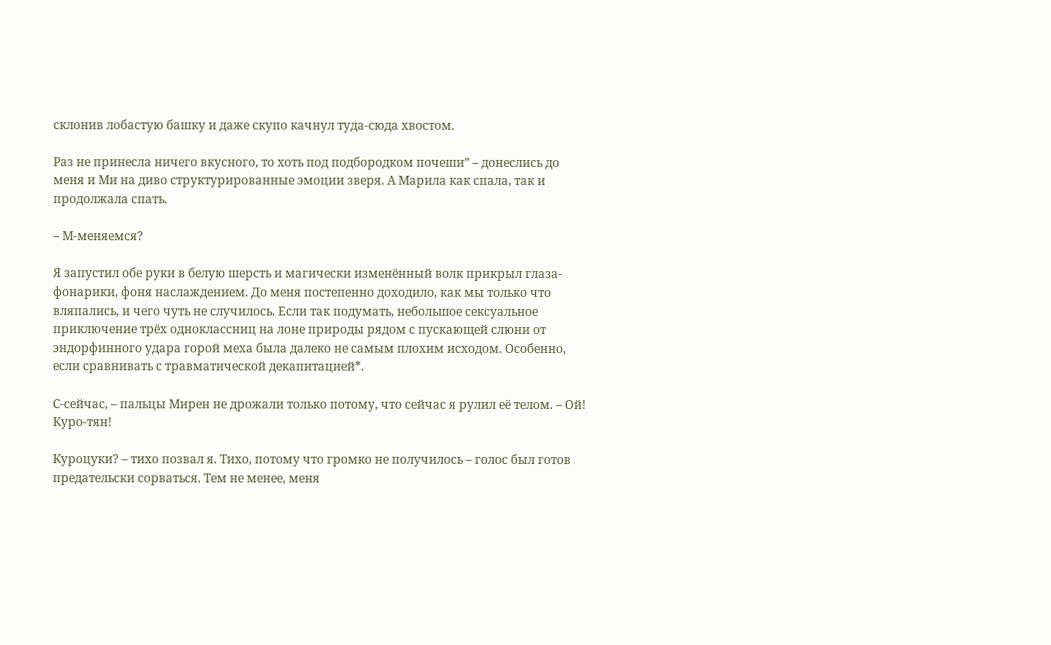склонив лобастую башку и даже скупо качнул туда-сюда хвостом.

Раз не принесла ничего вкусного, то хоть под подбородком почеши” – донеслись до меня и Ми на диво структурированные эмоции зверя. А Марила как спала, так и продолжала спать.

– М-меняемся?

Я запустил обе руки в белую шерсть и магически изменённый волк прикрыл глаза-фонарики, фоня наслаждением. До меня постепенно доходило, как мы только что вляпались, и чего чуть не случилось. Если так подумать, небольшое сексуальное приключение трёх одноклассниц на лоне природы рядом с пускающей слюни от эндорфинного удара горой меха была далеко не самым плохим исходом. Особенно, если сравнивать с травматической декапитацией*.

С-сейчас, – пальцы Мирен не дрожали только потому, что сейчас я рулил её телом. – Ой! Куро-тян!

Куроцуки? – тихо позвал я. Тихо, потому что громко не получилось – голос был готов предательски сорваться. Тем не менее, меня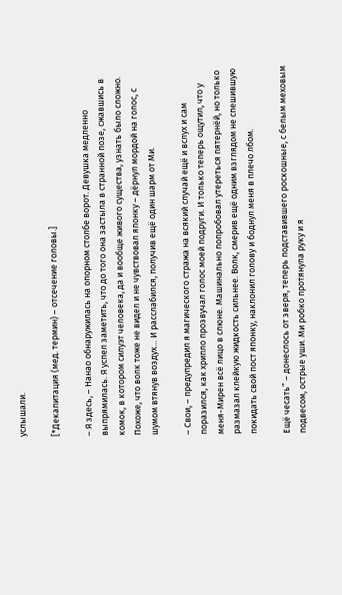услышали.

[*Декапитация (мед. термин) – отсечение головы.]

– Я здесь, – Нанао обнаружилась на опорном столбе ворот. Девушка медленно выпрямилась. Я успел заметить, что до того она застыла в странной позе, сжавшись в комок, в котором силуэт человека, да и вообще живого существа, узнать было сложно. Похоже, что волк тоже не видел и не чувствовал японку – дёрнул мордой на голос, с шумом втянув воздух… И расслабился, получив ещё один шарм от Ми.

– Свои, – предупредил я магического стража на всякий случай ещё и вслух и сам поразился, как хрипло прозвучал голос моей подруги. И только теперь ощутил, что у меня-Мирен всё лицо в слюне. Машинально попробовал утереться пятернёй, но только размазал клейкую жидкость сильнее. Волк, смерив ещё одним взглядом не спешившую покидать свой пост японку, наклонил голову и боднул меня в плечо лбом.

Ещё чесать” – донеслось от зверя, теперь подставившего роскошные, с белым меховым подвесом, острые уши. Ми робко протянула руку и я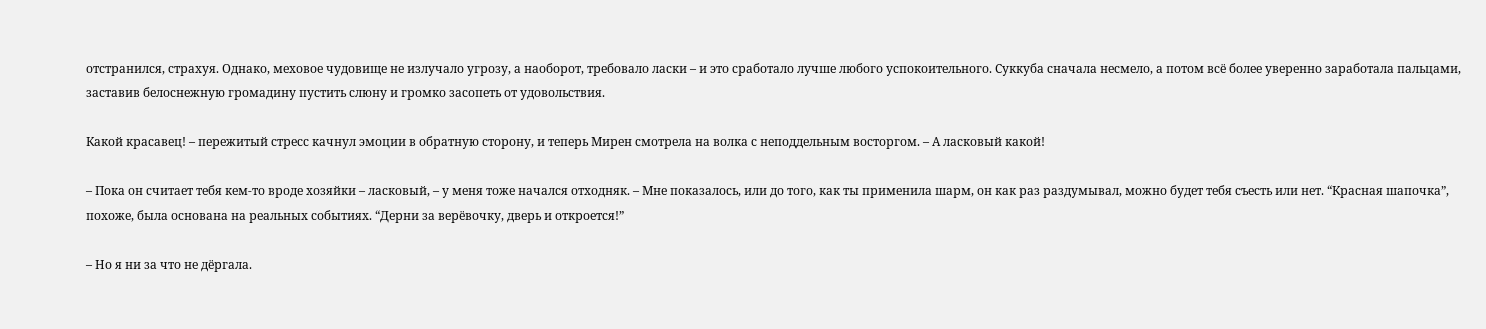отстранился, страхуя. Однако, меховое чудовище не излучало угрозу, а наоборот, требовало ласки – и это сработало лучше любого успокоительного. Суккуба сначала несмело, а потом всё более уверенно заработала пальцами, заставив белоснежную громадину пустить слюну и громко засопеть от удовольствия.

Какой красавец! – пережитый стресс качнул эмоции в обратную сторону, и теперь Мирен смотрела на волка с неподдельным восторгом. – А ласковый какой!

– Пока он считает тебя кем-то вроде хозяйки – ласковый, – у меня тоже начался отходняк. – Мне показалось, или до того, как ты применила шарм, он как раз раздумывал, можно будет тебя съесть или нет. “Красная шапочка”, похоже, была основана на реальных событиях. “Дерни за верёвочку, дверь и откроется!”

– Но я ни за что не дёргала.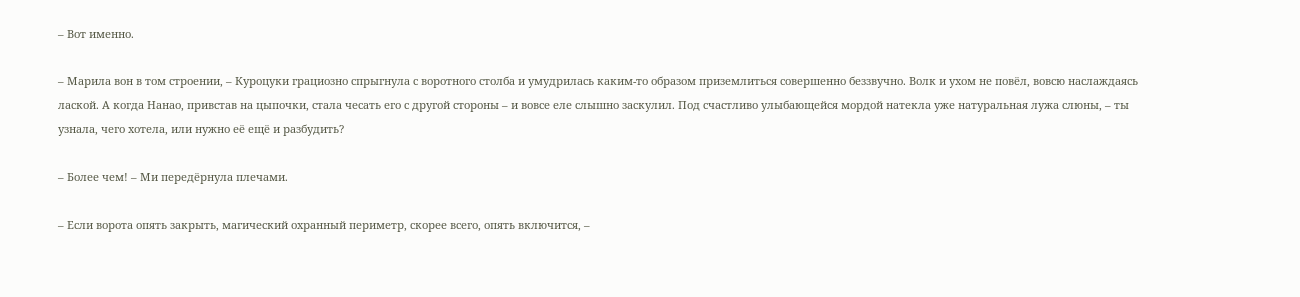– Вот именно.

– Марила вон в том строении, – Куроцуки грациозно спрыгнула с воротного столба и умудрилась каким-то образом приземлиться совершенно беззвучно. Волк и ухом не повёл, вовсю наслаждаясь лаской. А когда Нанао, привстав на цыпочки, стала чесать его с другой стороны – и вовсе еле слышно заскулил. Под счастливо улыбающейся мордой натекла уже натуральная лужа слюны, – ты узнала, чего хотела, или нужно её ещё и разбудить?

– Более чем! – Ми передёрнула плечами.

– Если ворота опять закрыть, магический охранный периметр, скорее всего, опять включится, –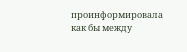проинформировала как бы между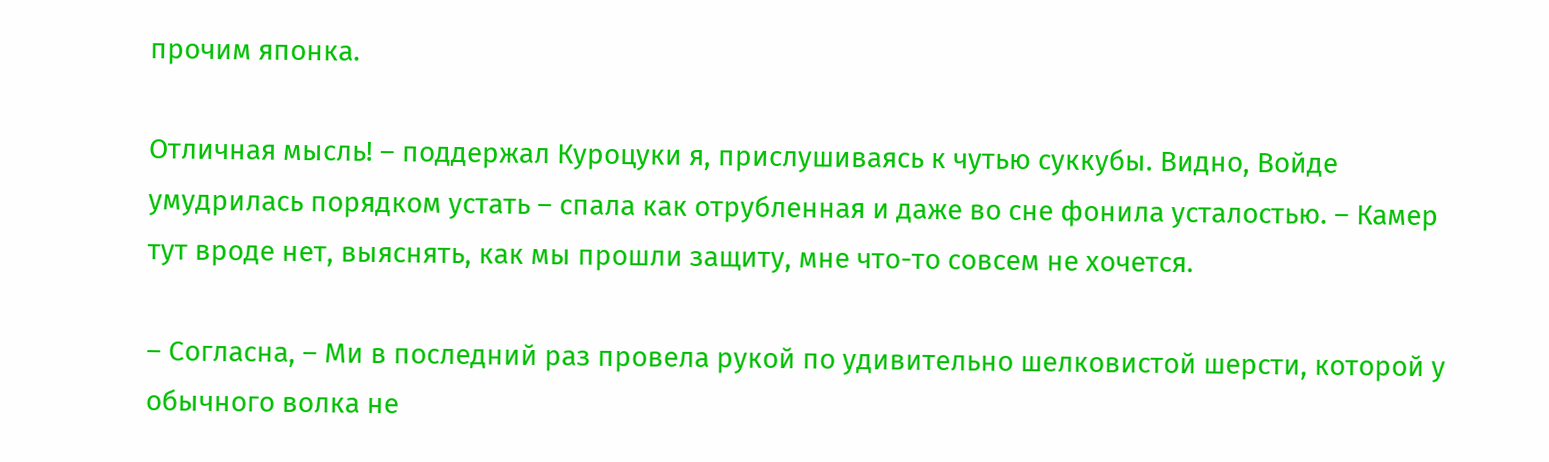прочим японка.

Отличная мысль! – поддержал Куроцуки я, прислушиваясь к чутью суккубы. Видно, Войде умудрилась порядком устать – спала как отрубленная и даже во сне фонила усталостью. – Камер тут вроде нет, выяснять, как мы прошли защиту, мне что-то совсем не хочется.

– Согласна, – Ми в последний раз провела рукой по удивительно шелковистой шерсти, которой у обычного волка не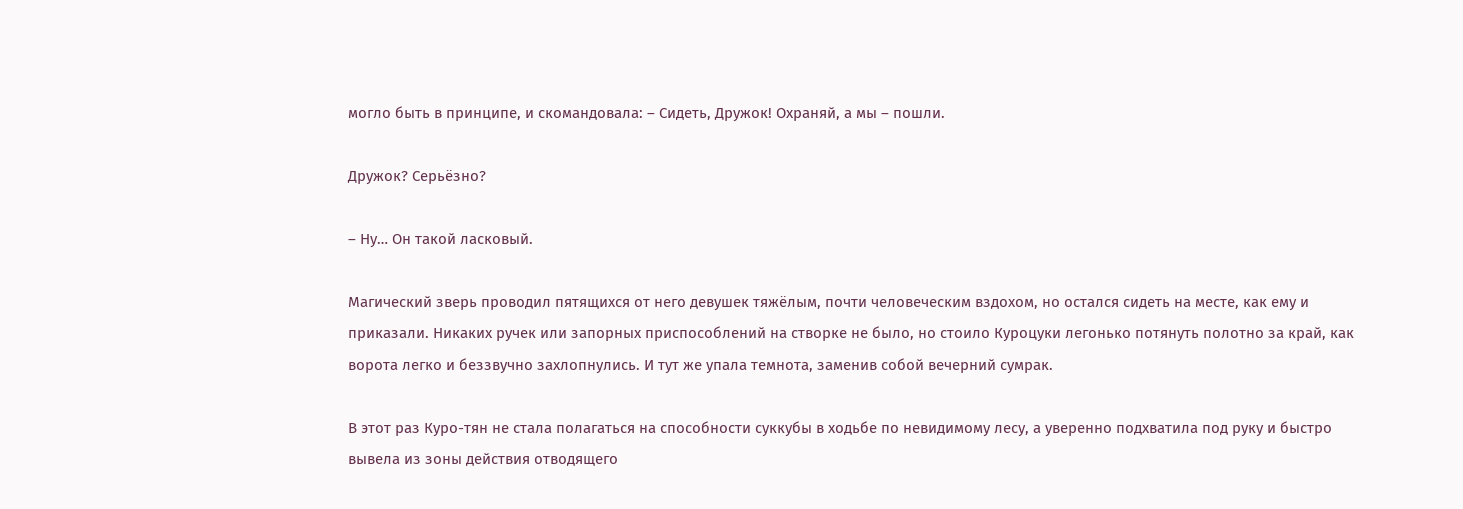могло быть в принципе, и скомандовала: – Сидеть, Дружок! Охраняй, а мы – пошли.

Дружок? Серьёзно?

– Ну… Он такой ласковый.

Магический зверь проводил пятящихся от него девушек тяжёлым, почти человеческим вздохом, но остался сидеть на месте, как ему и приказали. Никаких ручек или запорных приспособлений на створке не было, но стоило Куроцуки легонько потянуть полотно за край, как ворота легко и беззвучно захлопнулись. И тут же упала темнота, заменив собой вечерний сумрак.

В этот раз Куро-тян не стала полагаться на способности суккубы в ходьбе по невидимому лесу, а уверенно подхватила под руку и быстро вывела из зоны действия отводящего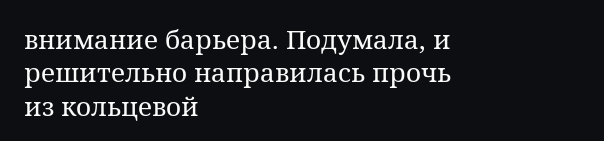внимание барьера. Подумала, и решительно направилась прочь из кольцевой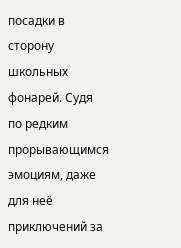посадки в сторону школьных фонарей. Судя по редким прорывающимся эмоциям, даже для неё приключений за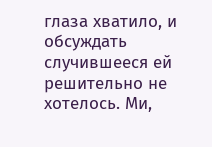глаза хватило, и обсуждать случившееся ей решительно не хотелось. Ми,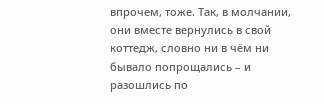впрочем, тоже. Так, в молчании, они вместе вернулись в свой коттедж, словно ни в чём ни бывало попрощались – и разошлись по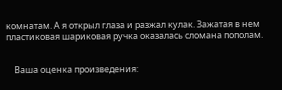комнатам. А я открыл глаза и разжал кулак. Зажатая в нем пластиковая шариковая ручка оказалась сломана пополам.


    Ваша оценка произведения: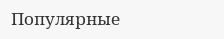Популярные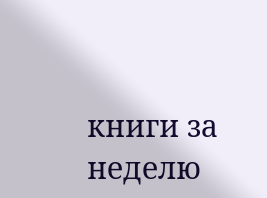книги за неделю